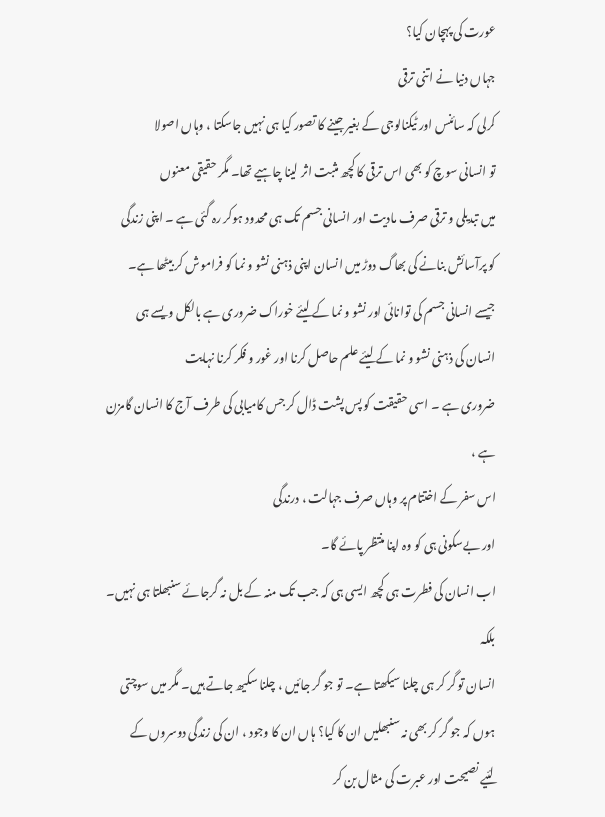عورت کی پہچان کیا؟
جہاں دنیا نے اتنی ترقی
کرلی کہ سائنس اور ٹیکنالوجی کے بغیر جینے کا تصور کیا ہی نہیں جاسکتا ، وہاں اصولا
تو انسانی سوچ کو بھی اس ترقی کا کچھ مثبت اثر لینا چاہیے تھا۔ مگر حقیقی معنوں
میں تبدیلی و ترقی صرف مادیت اور انسانی جسم تک ہی محدود ہوکر رہ گئی ہے ۔ اپنی زندگی
کو پرآسائش بنانے کی بھاگ دوڑ میں انسان اپنی ذہنی نشو و نما کو فراموش کر بیٹھا ہے۔
جیسے انسانی جسم کی توانائی اور نشو و نما کے لیئے خوراک ضروری ہے بالکل ویسے ہی
انسان کی ذہنی نشو و نما کے لیئے علم حاصل کرنا اور غور و فکر کرنا نہایت
ضروری ہے ۔ اسی حقیقت کو پس پشت ڈال کر جس کامیابی کی طرف آج کا انسان گامزن ہے ،
اس سفر کے اختتام پر وہاں صرف جہالت ، درندگی
اور بےسکونی ہی کو وہ اپنا منتظر پائے گا۔
اب انسان کی فطرت ہی کچھ ایسی ہی کہ جب تک منہ کے بل نہ گرجائے سنبھلتا ہی نہیں۔ بلکہ
انسان تو گر کر ہی چلنا سیکھتا ہے۔ تو جو گر جائیں ، چلنا سکیھ جاتے ہیں۔ مگر میں سوچتی
ہوں کہ جو گر کر بھی نہ سنبھلیں ان کا کیا؟ ہاں ان کا وجود ، ان کی زندگی دوسروں کے
لئیے نصیحت اور عبرت کی مثال بن کر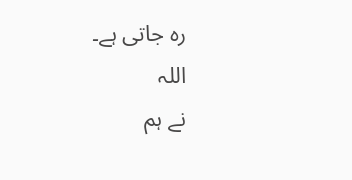رہ جاتی ہے۔
اللہ
نے ہم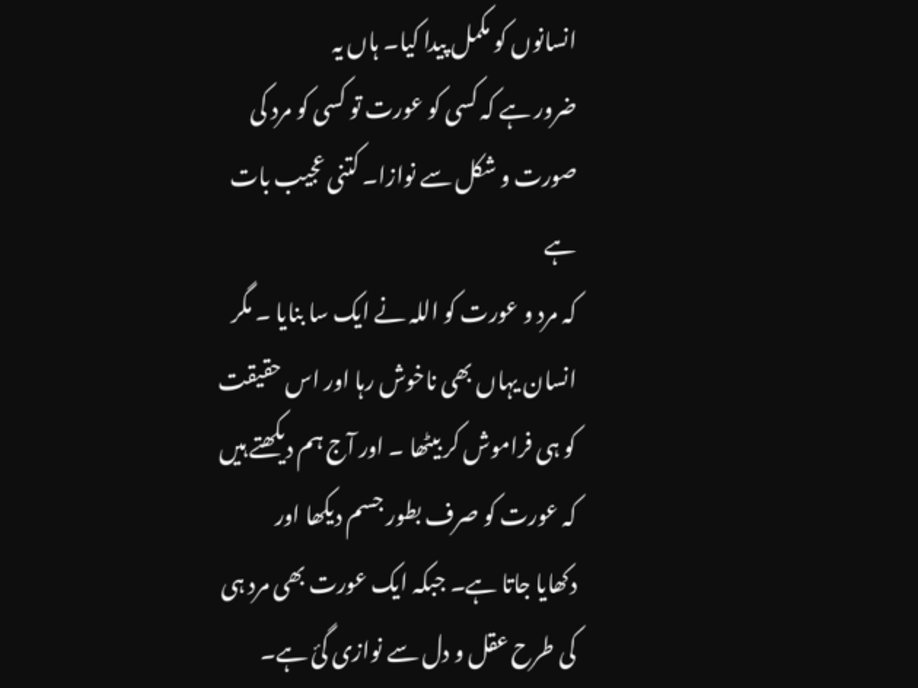انسانوں کو مکمل پیدا کیا۔ ہاں یہ
ضرور ہے کہ کسی کو عورت تو کسی کو مرد کی صورت و شکل سے نوازا۔ کتنی عجیب بات ہے
کہ مرد و عورت کو اللہ نے ایک سا بنایا ۔ مگر انسان یہاں بھی ناخوش رہا اور اس حقیقت
کو ہی فراموش کر بیٹھا ۔ اور آج ہم دیکھتے ہیں کہ عورت کو صرف بطور جسم دیکھا اور
دکھایا جاتا ہے۔ جبکہ ایک عورت بھی مرد ہی کی طرح عقل و دل سے نوازی گئ ہے۔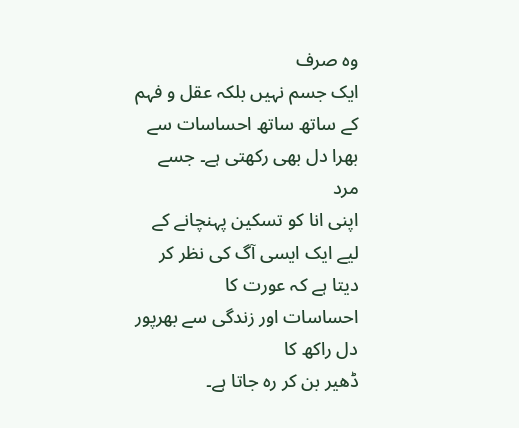وہ صرف
ایک جسم نہیں بلکہ عقل و فہم کے ساتھ ساتھ احساسات سے بھرا دل بھی رکھتی ہے۔ جسے مرد
اپنی انا کو تسکین پہنچانے کے لیے ایک ایسی آگ کی نظر کر دیتا ہے کہ عورت کا
احساسات اور زندگی سے بھرپور دل راکھ کا
ڈھیر بن کر رہ جاتا ہے۔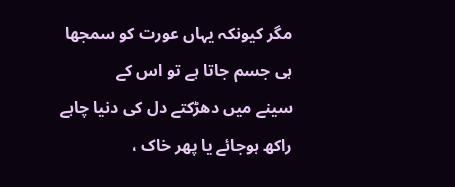مگر کیونکہ یہاں عورت کو سمجھا ہی جسم جاتا ہے تو اس کے
سینے میں دھڑکتے دل کی دنیا چاہے راکھ ہوجائے یا پھر خاک ،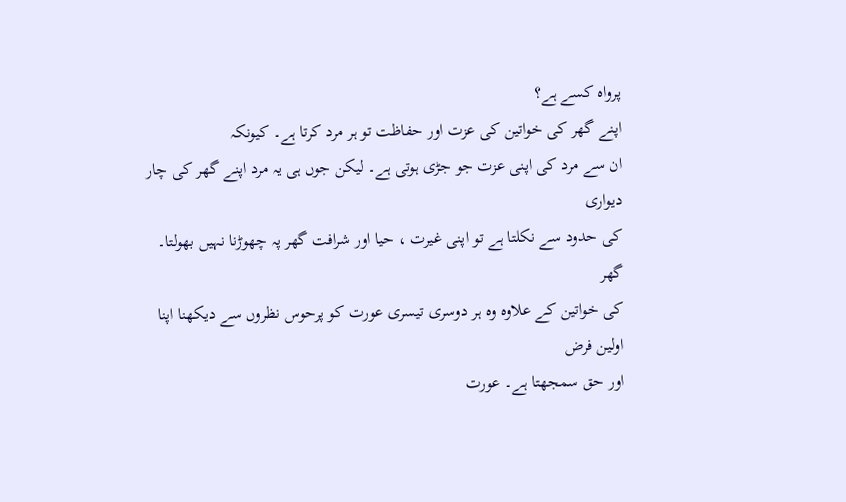پرواہ کسے ہے؟
اپنے گھر کی خواتین کی عزت اور حفاظت تو ہر مرد کرتا ہے۔ کیونکہ
ان سے مرد کی اپنی عزت جو جڑی ہوتی ہے۔ لیکن جوں ہی یہ مرد اپنے گھر کی چار دیواری
کی حدود سے نکلتا ہے تو اپنی غیرت ، حیا اور شرافت گھر پہ چھوڑنا نہیں بھولتا۔ گھر
کی خواتین کے علاوہ وہ ہر دوسری تیسری عورت کو پرحوس نظروں سے دیکھنا اپنا اولین فرض
اور حق سمجھتا ہے۔ عورت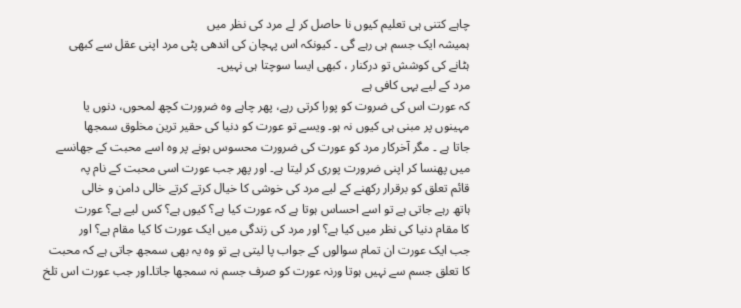چاہے کتنی ہی تعلیم کیوں نا حاصل کر لے مرد کی نظر میں
ہمیشہ ایک جسم ہی رہے گی ۔ کیونکہ اس پہچان کی اندھی پٹی مرد اپنی عقل سے کبھی
ہٹانے کی کوشش تو درکنار ، کبھی ایسا سوچتا ہی نہیں۔
مرد کے لیے یہی کافی ہے
کہ عورت اس کی ضروت کو پورا کرتی رہے، پھر چاہے وہ ضرورت کچھ لمحوں، دنوں یا
مہینوں پر مبنی ہی کیوں نہ ہو۔ ویسے تو عورت کو دنیا کی حقیر ترین مخلوق سمجھا
جاتا ہے ۔ مگر آخرکار مرد کو عورت کی ضرورت محسوس ہونے پر وہ اسے محبت کے جھانسے
میں پھنسا کر اپنی ضرورت پوری کر لیتا ہے۔ اور پھر جب عورت اسی محبت کے نام پہ
قائم تعلق کو برقرار رکھنے کے لیے مرد کی خوشی کا خیال کرتے کرتے خالی دامن و خالی
ہاتھ رہے جاتی ہے تو اسے احساس ہوتا ہے کہ عورت کیا ہے؟ کیوں ہے؟ کس لیے ہے؟ عورت
کا مقام دنیا کی نظر میں کیا ہے؟ اور مرد کی زندگی میں ایک عورت کا کیا مقام ہے؟ اور
جب ایک عورت ان تمام سوالوں کے جواب پا لیتی ہے تو وہ یہ بھی سمجھ جاتی ہے کہ محبت
کا تعلق جسم سے نہیں ہوتا ورنہ عورت کو صرف جسم نہ سمجھا جاتا۔اور جب عورت اس تلخ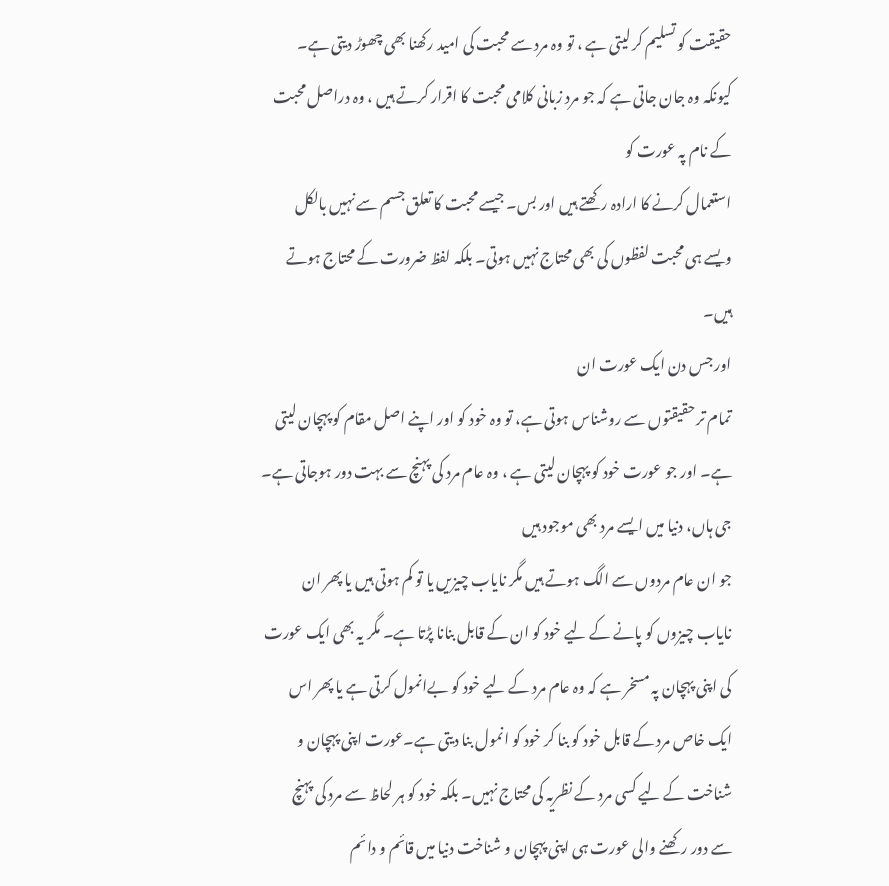حقیقت کو تسلیم کر لیتی ہے ، تو وہ مرد سے محبت کی امید رکھنا بھی چھوڑ دیتی ہے۔
کیونکہ وہ جان جاتی ہے کہ جو مرد زبانی کلامی محبت کا اقرار کرتے ہیں ، وہ دراصل محبت کے نام پہ عورت کو
استعمال کرنے کا ارادہ رکھتے ہیں اور بس۔ جیسے محبت کا تعلق جسم سے نہیں بالکل
ویسے ہی محبت لفظوں کی بھی محتاج نہیں ہوتی۔ بلکہ لفظ ضرورت کے محتاج ہوتے ہیں۔
اور جس دن ایک عورت ان
تمام تر حقیقتوں سے روشناس ہوتی ہے، تو وہ خود کو اور اپنے اصل مقام کو پہچان لیتی
ہے۔ اور جو عورت خود کو پہچان لیتی ہے ، وہ عام مرد کی پہنچ سے بہت دور ہوجاتی ہے۔
جی ہاں، دنیا میں ایسے مرد بھی موجود ہیں
جو ان عام مردوں سے الگ ہوتے ہیں مگر نایاب چیزیں یا تو کم ہوتی ہیں یا پھر ان
نایاب چیزوں کو پانے کے لیے خود کو ان کے قابل بنانا پڑتا ہے۔ مگر یہ بھی ایک عورت
کی اپنی پہچان پہ مسخر ہے کہ وہ عام مرد کے لیے خود کو بےانمول کرتی ہے یا پھر اس
ایک خاص مرد کے قابل خود کو بنا کر خود کو انمول بنا دیتی ہے۔عورت اپنی پہچان و
شناخت کے لیے کسی مرد کے نظریہ کی محتاج نہیں۔ بلکہ خود کو ہر لحاظ سے مرد کی پہنچ
سے دور رکھنے والی عورت ہی اپنی پہچان و شناخت دنیا میں قائم و دائم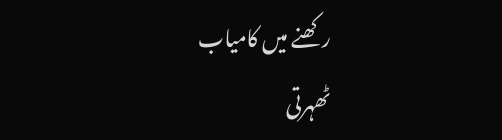رکھنے میں کامیاب
ٹھہرتی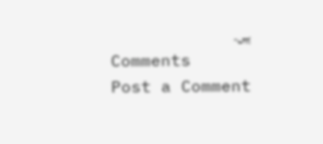ہیں۔
Comments
Post a Comment